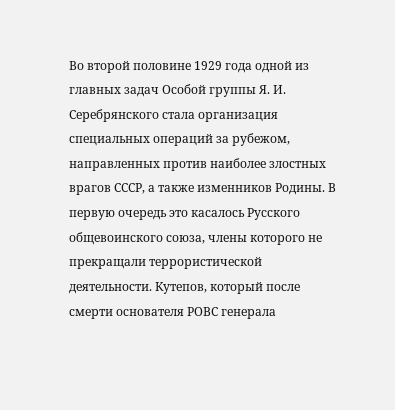Во второй половине 1929 года одной из главных задач Особой группы Я. И. Серебрянского стала организация специальных операций за рубежом, направленных против наиболее злостных врагов СССР, а также изменников Родины. В первую очередь это касалось Русского общевоинского союза, члены которого не прекращали террористической деятельности. Кутепов, который после смерти основателя РОВС генерала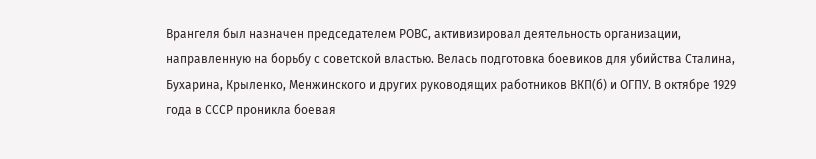Врангеля был назначен председателем РОВС, активизировал деятельность организации, направленную на борьбу с советской властью. Велась подготовка боевиков для убийства Сталина, Бухарина, Крыленко, Менжинского и других руководящих работников ВКП(б) и ОГПУ. В октябре 1929 года в СССР проникла боевая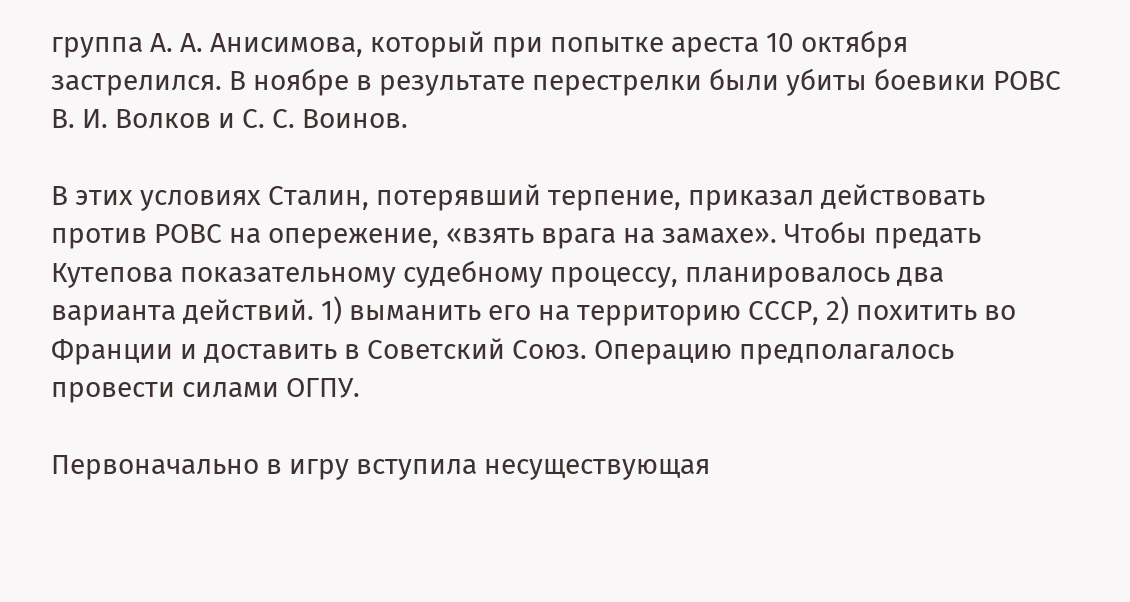группа А. А. Анисимова, который при попытке ареста 10 октября застрелился. В ноябре в результате перестрелки были убиты боевики РОВС В. И. Волков и С. С. Воинов.

В этих условиях Сталин, потерявший терпение, приказал действовать против РОВС на опережение, «взять врага на замахе». Чтобы предать Кутепова показательному судебному процессу, планировалось два варианта действий. 1) выманить его на территорию СССР, 2) похитить во Франции и доставить в Советский Союз. Операцию предполагалось провести силами ОГПУ.

Первоначально в игру вступила несуществующая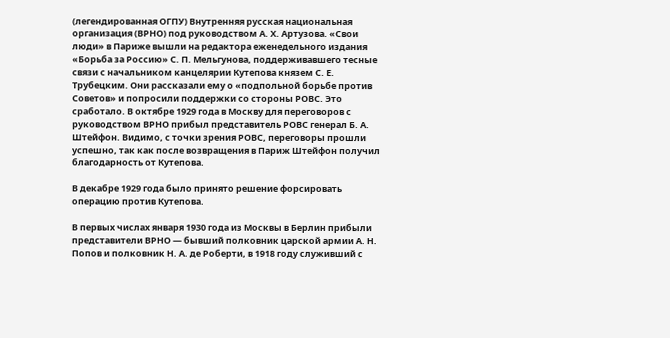(легендированная ОГПУ) Внутренняя русская национальная организация (ВРНО) под руководством А. Х. Артузова. «Свои люди» в Париже вышли на редактора еженедельного издания «Борьба за Россию» С. П. Мельгунова, поддерживавшего тесные связи с начальником канцелярии Кутепова князем С. Е. Трубецким. Они рассказали ему о «подпольной борьбе против Советов» и попросили поддержки со стороны РОВС. Это сработало. В октябре 1929 года в Москву для переговоров с руководством ВРНО прибыл представитель РОВС генерал Б. А. Штейфон. Видимо, с точки зрения РОВС, переговоры прошли успешно, так как после возвращения в Париж Штейфон получил благодарность от Кутепова.

В декабре 1929 года было принято решение форсировать операцию против Кутепова.

В первых числах января 1930 года из Москвы в Берлин прибыли представители ВРНО — бывший полковник царской армии А. Н. Попов и полковник Н. А. де Роберти, в 1918 году служивший с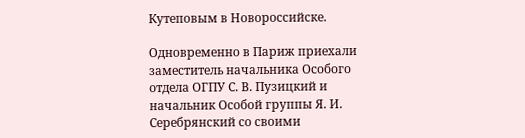Кутеповым в Новороссийске.

Одновременно в Париж приехали заместитель начальника Особого отдела ОГПУ С. В. Пузицкий и начальник Особой группы Я. И. Серебрянский со своими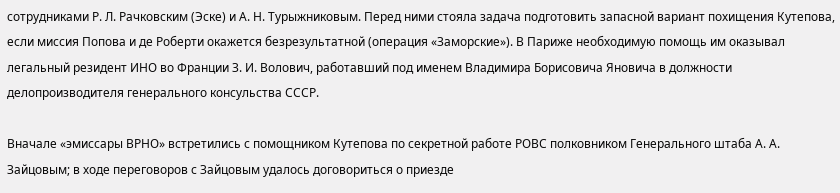сотрудниками Р. Л. Рачковским (Эске) и А. Н. Турыжниковым. Перед ними стояла задача подготовить запасной вариант похищения Кутепова, если миссия Попова и де Роберти окажется безрезультатной (операция «Заморские»). В Париже необходимую помощь им оказывал легальный резидент ИНО во Франции З. И. Волович, работавший под именем Владимира Борисовича Яновича в должности делопроизводителя генерального консульства СССР.

Вначале «эмиссары ВРНО» встретились с помощником Кутепова по секретной работе РОВС полковником Генерального штаба А. А. Зайцовым; в ходе переговоров с Зайцовым удалось договориться о приезде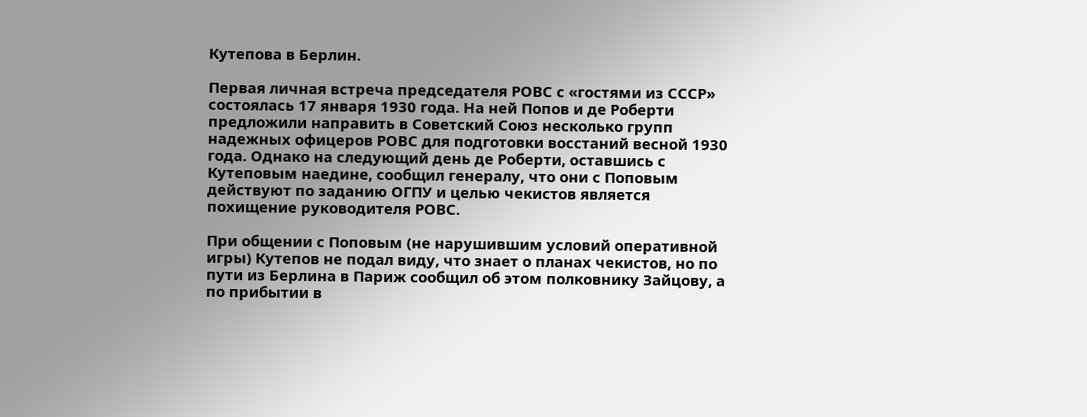Кутепова в Берлин.

Первая личная встреча председателя РОВС с «гостями из СССР» состоялась 17 января 1930 года. На ней Попов и де Роберти предложили направить в Советский Союз несколько групп надежных офицеров РОВС для подготовки восстаний весной 1930 года. Однако на следующий день де Роберти, оставшись с Кутеповым наедине, сообщил генералу, что они с Поповым действуют по заданию ОГПУ и целью чекистов является похищение руководителя РОВС.

При общении с Поповым (не нарушившим условий оперативной игры) Кутепов не подал виду, что знает о планах чекистов, но по пути из Берлина в Париж сообщил об этом полковнику Зайцову, а по прибытии в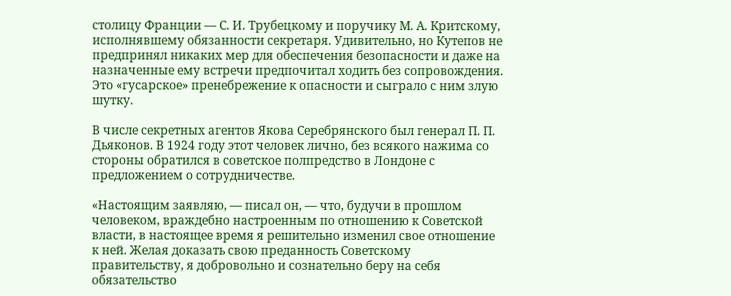столицу Франции — С. И. Трубецкому и поручику М. А. Критскому, исполнявшему обязанности секретаря. Удивительно, но Кутепов не предпринял никаких мер для обеспечения безопасности и даже на назначенные ему встречи предпочитал ходить без сопровождения. Это «гусарское» пренебрежение к опасности и сыграло с ним злую шутку.

В числе секретных агентов Якова Серебрянского был генерал П. П. Дьяконов. В 1924 году этот человек лично, без всякого нажима со стороны обратился в советское полпредство в Лондоне с предложением о сотрудничестве.

«Настоящим заявляю, — писал он, — что, будучи в прошлом человеком, враждебно настроенным по отношению к Советской власти, в настоящее время я решительно изменил свое отношение к ней. Желая доказать свою преданность Советскому правительству, я добровольно и сознательно беру на себя обязательство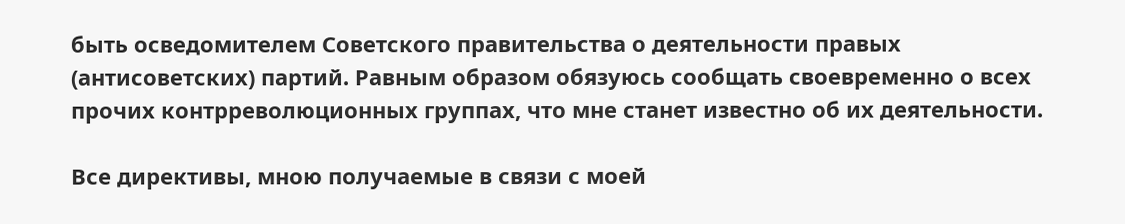быть осведомителем Советского правительства о деятельности правых (антисоветских) партий. Равным образом обязуюсь сообщать своевременно о всех прочих контрреволюционных группах, что мне станет известно об их деятельности.

Все директивы, мною получаемые в связи с моей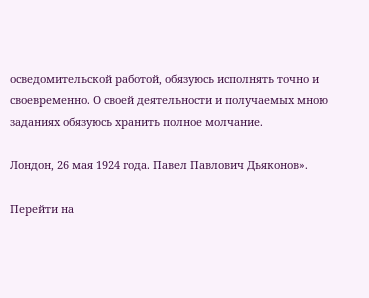осведомительской работой, обязуюсь исполнять точно и своевременно. О своей деятельности и получаемых мною заданиях обязуюсь хранить полное молчание.

Лондон, 26 мая 1924 года. Павел Павлович Дьяконов».

Перейти на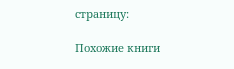страницу:

Похожие книги